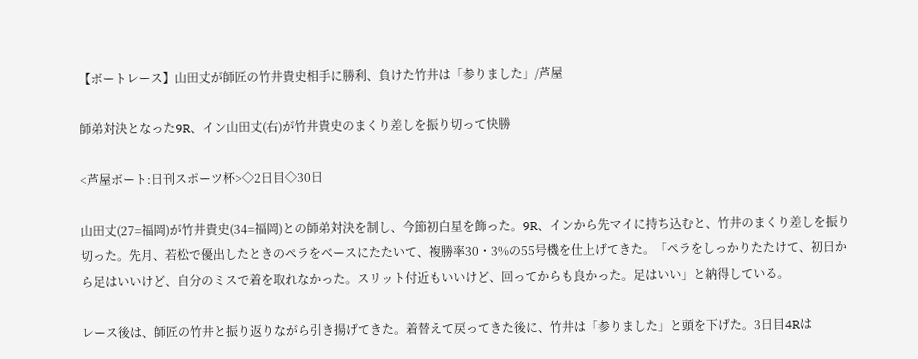【ボートレース】山田丈が師匠の竹井貴史相手に勝利、負けた竹井は「参りました」/芦屋

師弟対決となった9R、イン山田丈(右)が竹井貴史のまくり差しを振り切って快勝

<芦屋ボート:日刊スポーツ杯>◇2日目◇30日

山田丈(27=福岡)が竹井貴史(34=福岡)との師弟対決を制し、今節初白星を飾った。9R、インから先マイに持ち込むと、竹井のまくり差しを振り切った。先月、若松で優出したときのペラをベースにたたいて、複勝率30・3%の55号機を仕上げてきた。「ペラをしっかりたたけて、初日から足はいいけど、自分のミスで着を取れなかった。スリット付近もいいけど、回ってからも良かった。足はいい」と納得している。

レース後は、師匠の竹井と振り返りながら引き揚げてきた。着替えて戻ってきた後に、竹井は「参りました」と頭を下げた。3日目4Rは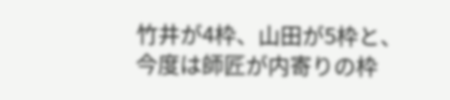竹井が4枠、山田が5枠と、今度は師匠が内寄りの枠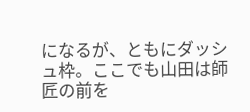になるが、ともにダッシュ枠。ここでも山田は師匠の前を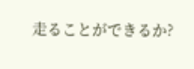走ることができるか?